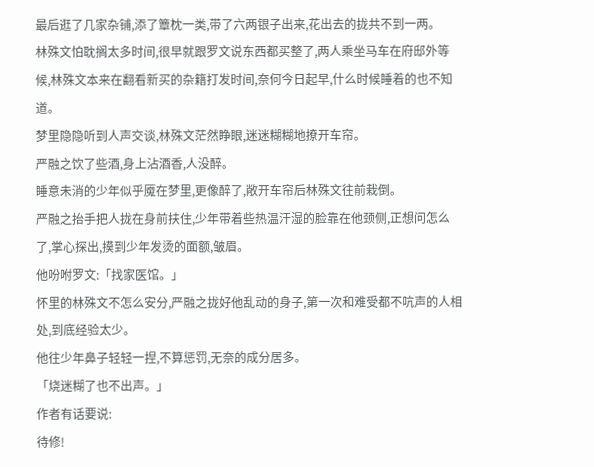最后逛了几家杂铺,添了簟枕一类,带了六两银子出来,花出去的拢共不到一两。
林殊文怕耽搁太多时间,很早就跟罗文说东西都买整了,两人乘坐马车在府邸外等候,林殊文本来在翻看新买的杂籍打发时间,奈何今日起早,什么时候睡着的也不知道。
梦里隐隐听到人声交谈,林殊文茫然睁眼,迷迷糊糊地撩开车帘。
严融之饮了些酒,身上沾酒香,人没醉。
睡意未消的少年似乎魇在梦里,更像醉了,敞开车帘后林殊文往前栽倒。
严融之抬手把人拢在身前扶住,少年带着些热温汗湿的脸靠在他颈侧,正想问怎么了,掌心探出,摸到少年发烫的面额,皱眉。
他吩咐罗文:「找家医馆。」
怀里的林殊文不怎么安分,严融之拢好他乱动的身子,第一次和难受都不吭声的人相处,到底经验太少。
他往少年鼻子轻轻一捏,不算惩罚,无奈的成分居多。
「烧迷糊了也不出声。」
作者有话要说:
待修!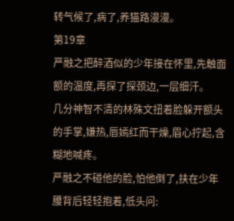转气候了,病了,养猫路漫漫。
第19章
严融之把醉酒似的少年接在怀里,先触面额的温度,再探了探颈边,一层细汗。
几分神智不清的林殊文扭着脸躲开额头的手掌,嫌热,唇嫣红而干燥,眉心拧起,含糊地喊疼。
严融之不碰他的脸,怕他倒了,扶在少年腰背后轻轻抱着,低头问: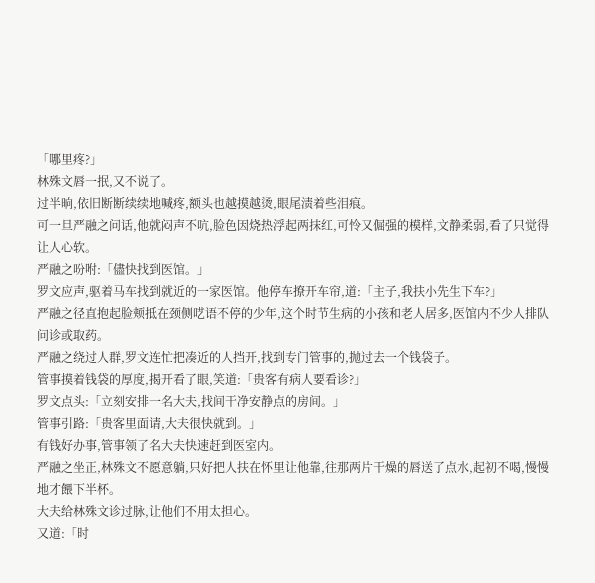「哪里疼?」
林殊文唇一抿,又不说了。
过半晌,依旧断断续续地喊疼,额头也越摸越烫,眼尾渍着些泪痕。
可一旦严融之问话,他就闷声不吭,脸色因烧热浮起两抹红,可怜又倔强的模样,文静柔弱,看了只觉得让人心软。
严融之吩咐:「儘快找到医馆。」
罗文应声,驱着马车找到就近的一家医馆。他停车撩开车帘,道:「主子,我扶小先生下车?」
严融之径直抱起脸颊抵在颈侧呓语不停的少年,这个时节生病的小孩和老人居多,医馆内不少人排队问诊或取药。
严融之绕过人群,罗文连忙把凑近的人挡开,找到专门管事的,抛过去一个钱袋子。
管事摸着钱袋的厚度,揭开看了眼,笑道:「贵客有病人要看诊?」
罗文点头:「立刻安排一名大夫,找间干净安静点的房间。」
管事引路:「贵客里面请,大夫很快就到。」
有钱好办事,管事领了名大夫快速赶到医室内。
严融之坐正,林殊文不愿意躺,只好把人扶在怀里让他靠,往那两片干燥的唇送了点水,起初不喝,慢慢地才餵下半杯。
大夫给林殊文诊过脉,让他们不用太担心。
又道:「时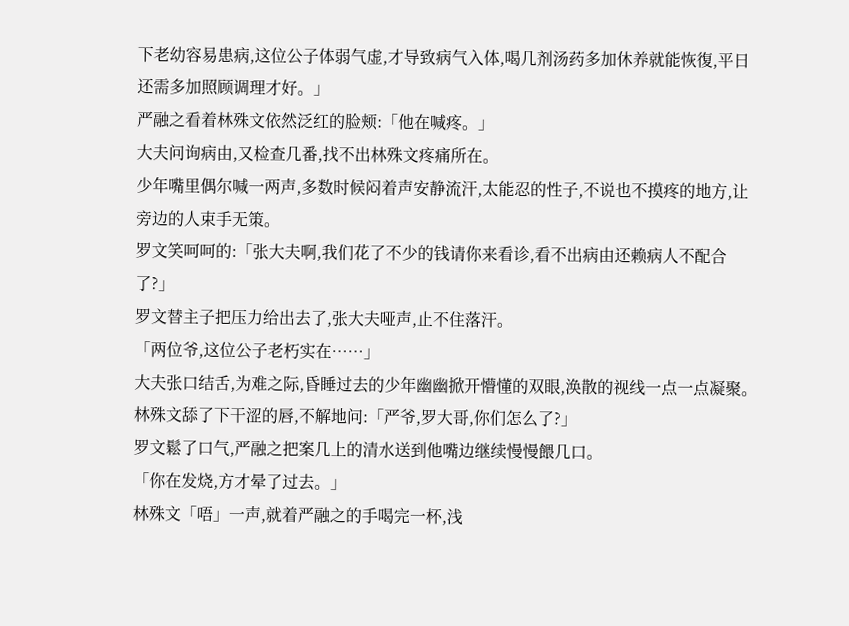下老幼容易患病,这位公子体弱气虚,才导致病气入体,喝几剂汤药多加休养就能恢復,平日还需多加照顾调理才好。」
严融之看着林殊文依然泛红的脸颊:「他在喊疼。」
大夫问询病由,又检查几番,找不出林殊文疼痛所在。
少年嘴里偶尔喊一两声,多数时候闷着声安静流汗,太能忍的性子,不说也不摸疼的地方,让旁边的人束手无策。
罗文笑呵呵的:「张大夫啊,我们花了不少的钱请你来看诊,看不出病由还赖病人不配合了?」
罗文替主子把压力给出去了,张大夫哑声,止不住落汗。
「两位爷,这位公子老朽实在……」
大夫张口结舌,为难之际,昏睡过去的少年幽幽掀开懵懂的双眼,涣散的视线一点一点凝聚。
林殊文舔了下干涩的唇,不解地问:「严爷,罗大哥,你们怎么了?」
罗文鬆了口气,严融之把案几上的清水送到他嘴边继续慢慢餵几口。
「你在发烧,方才晕了过去。」
林殊文「唔」一声,就着严融之的手喝完一杯,浅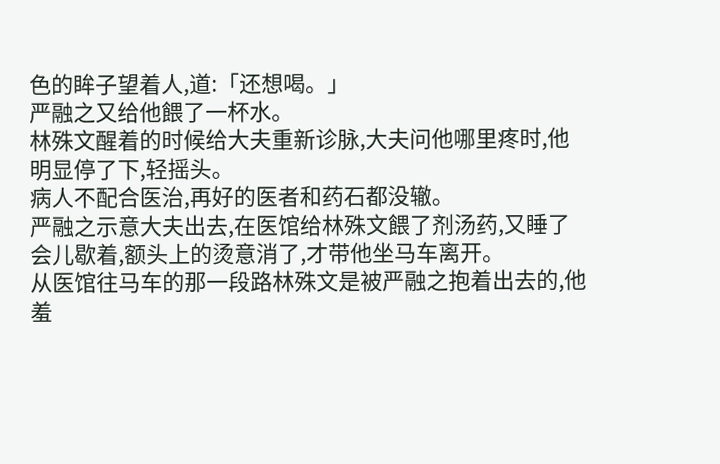色的眸子望着人,道:「还想喝。」
严融之又给他餵了一杯水。
林殊文醒着的时候给大夫重新诊脉,大夫问他哪里疼时,他明显停了下,轻摇头。
病人不配合医治,再好的医者和药石都没辙。
严融之示意大夫出去,在医馆给林殊文餵了剂汤药,又睡了会儿歇着,额头上的烫意消了,才带他坐马车离开。
从医馆往马车的那一段路林殊文是被严融之抱着出去的,他羞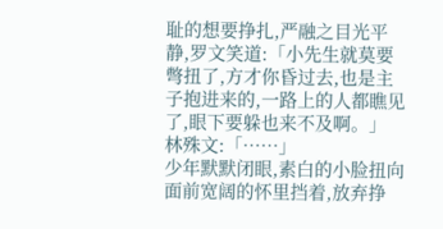耻的想要挣扎,严融之目光平静,罗文笑道:「小先生就莫要彆扭了,方才你昏过去,也是主子抱进来的,一路上的人都瞧见了,眼下要躲也来不及啊。」
林殊文:「……」
少年默默闭眼,素白的小脸扭向面前宽阔的怀里挡着,放弃挣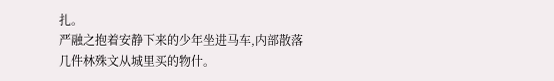扎。
严融之抱着安静下来的少年坐进马车,内部散落几件林殊文从城里买的物什。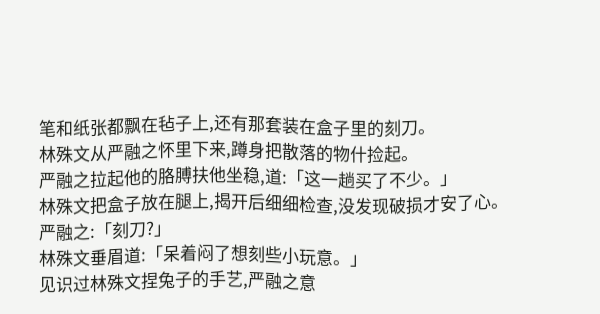笔和纸张都飘在毡子上,还有那套装在盒子里的刻刀。
林殊文从严融之怀里下来,蹲身把散落的物什捡起。
严融之拉起他的胳膊扶他坐稳,道:「这一趟买了不少。」
林殊文把盒子放在腿上,揭开后细细检查,没发现破损才安了心。
严融之:「刻刀?」
林殊文垂眉道:「呆着闷了想刻些小玩意。」
见识过林殊文捏兔子的手艺,严融之意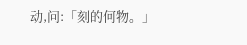动,问:「刻的何物。」